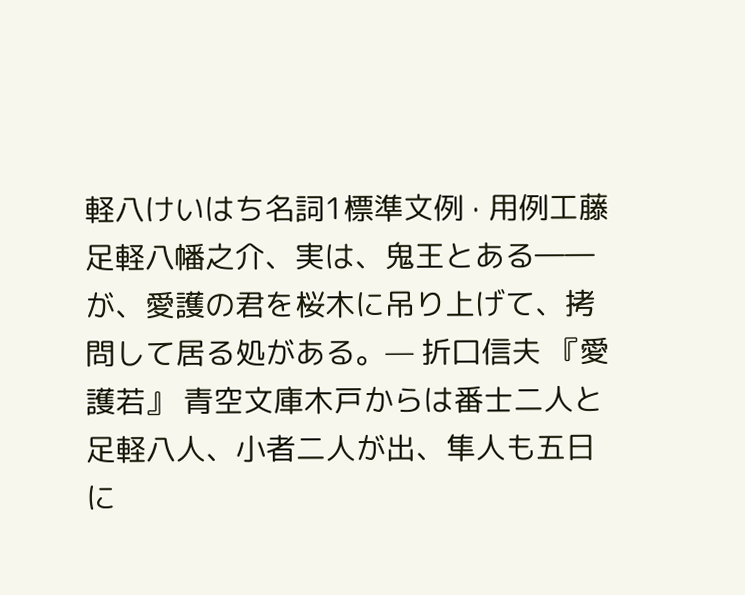軽八けいはち名詞1標準文例 · 用例工藤足軽八幡之介、実は、鬼王とある――が、愛護の君を桜木に吊り上げて、拷問して居る処がある。— 折口信夫 『愛護若』 青空文庫木戸からは番士二人と足軽八人、小者二人が出、隼人も五日に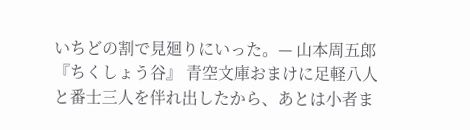いちどの割で見廻りにいった。— 山本周五郎 『ちくしょう谷』 青空文庫おまけに足軽八人と番士三人を伴れ出したから、あとは小者ま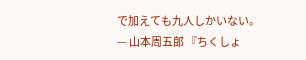で加えても九人しかいない。— 山本周五郎 『ちくしょ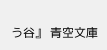う谷』 青空文庫